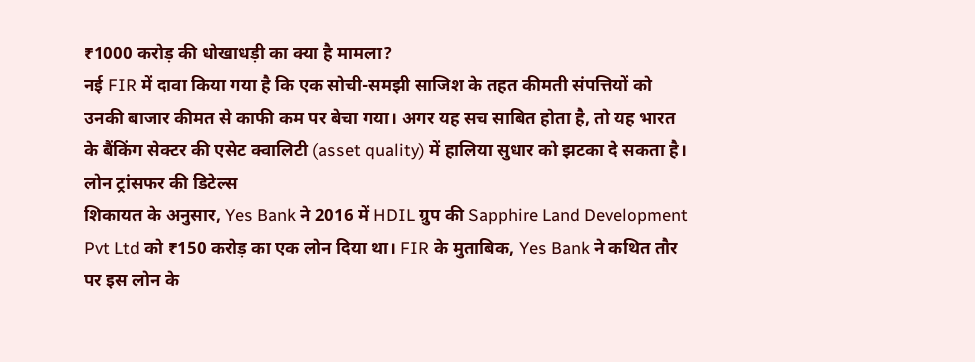₹1000 करोड़ की धोखाधड़ी का क्या है मामला?
नई FIR में दावा किया गया है कि एक सोची-समझी साजिश के तहत कीमती संपत्तियों को उनकी बाजार कीमत से काफी कम पर बेचा गया। अगर यह सच साबित होता है, तो यह भारत के बैंकिंग सेक्टर की एसेट क्वालिटी (asset quality) में हालिया सुधार को झटका दे सकता है।
लोन ट्रांसफर की डिटेल्स
शिकायत के अनुसार, Yes Bank ने 2016 में HDIL ग्रुप की Sapphire Land Development Pvt Ltd को ₹150 करोड़ का एक लोन दिया था। FIR के मुताबिक, Yes Bank ने कथित तौर पर इस लोन के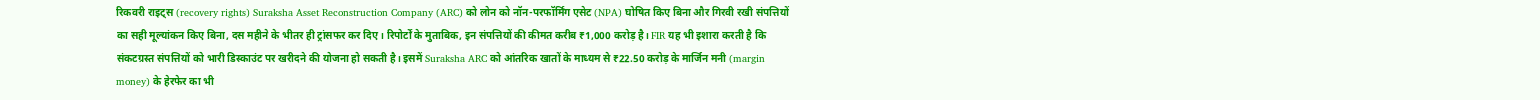रिकवरी राइट्स (recovery rights) Suraksha Asset Reconstruction Company (ARC) को लोन को नॉन-परफॉर्मिंग एसेट (NPA) घोषित किए बिना और गिरवी रखी संपत्तियों का सही मूल्यांकन किए बिना, दस महीने के भीतर ही ट्रांसफर कर दिए। रिपोर्टों के मुताबिक, इन संपत्तियों की कीमत करीब ₹1,000 करोड़ है। FIR यह भी इशारा करती है कि संकटग्रस्त संपत्तियों को भारी डिस्काउंट पर खरीदने की योजना हो सकती है। इसमें Suraksha ARC को आंतरिक खातों के माध्यम से ₹22.50 करोड़ के मार्जिन मनी (margin money) के हेरफेर का भी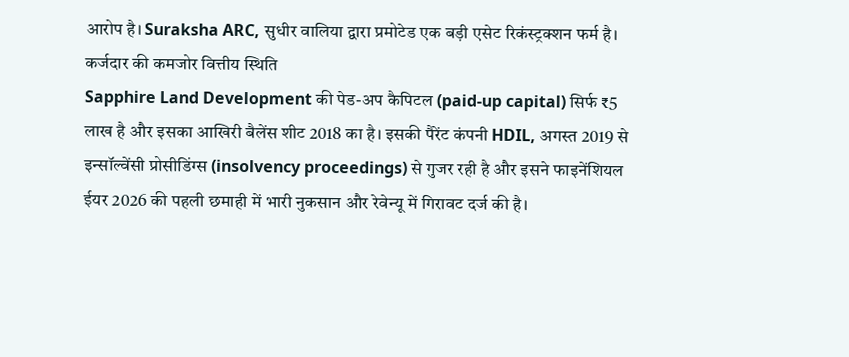आरोप है। Suraksha ARC, सुधीर वालिया द्वारा प्रमोटेड एक बड़ी एसेट रिकंस्ट्रक्शन फर्म है।
कर्जदार की कमजोर वित्तीय स्थिति
Sapphire Land Development की पेड-अप कैपिटल (paid-up capital) सिर्फ ₹5 लाख है और इसका आखिरी बैलेंस शीट 2018 का है। इसकी पैरेंट कंपनी HDIL, अगस्त 2019 से इन्सॉल्वेंसी प्रोसीडिंग्स (insolvency proceedings) से गुजर रही है और इसने फाइनेंशियल ईयर 2026 की पहली छमाही में भारी नुकसान और रेवेन्यू में गिरावट दर्ज की है।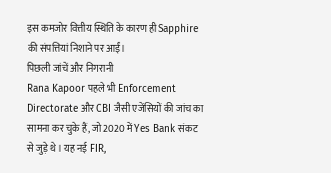इस कमजोर वित्तीय स्थिति के कारण ही Sapphire की संपत्तियां निशाने पर आईं।
पिछली जांचें और निगरानी
Rana Kapoor पहले भी Enforcement Directorate और CBI जैसी एजेंसियों की जांच का सामना कर चुके हैं, जो 2020 में Yes Bank संकट से जुड़े थे। यह नई FIR,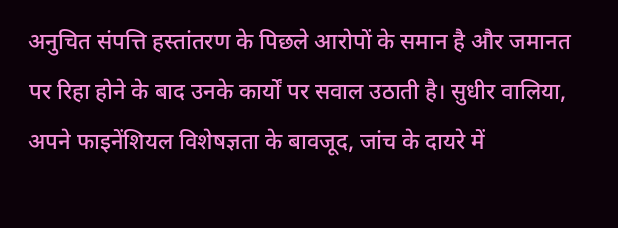अनुचित संपत्ति हस्तांतरण के पिछले आरोपों के समान है और जमानत पर रिहा होने के बाद उनके कार्यों पर सवाल उठाती है। सुधीर वालिया, अपने फाइनेंशियल विशेषज्ञता के बावजूद, जांच के दायरे में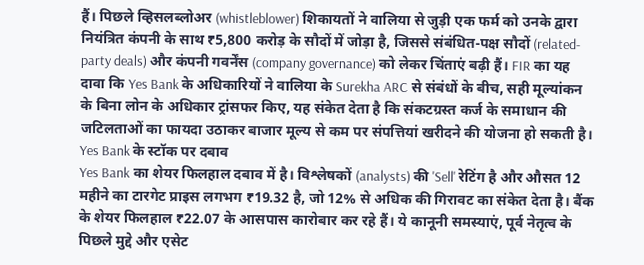हैं। पिछले व्हिसलब्लोअर (whistleblower) शिकायतों ने वालिया से जुड़ी एक फर्म को उनके द्वारा नियंत्रित कंपनी के साथ ₹5,800 करोड़ के सौदों में जोड़ा है, जिससे संबंधित-पक्ष सौदों (related-party deals) और कंपनी गवर्नेंस (company governance) को लेकर चिंताएं बढ़ी हैं। FIR का यह दावा कि Yes Bank के अधिकारियों ने वालिया के Surekha ARC से संबंधों के बीच, सही मूल्यांकन के बिना लोन के अधिकार ट्रांसफर किए, यह संकेत देता है कि संकटग्रस्त कर्ज के समाधान की जटिलताओं का फायदा उठाकर बाजार मूल्य से कम पर संपत्तियां खरीदने की योजना हो सकती है।
Yes Bank के स्टॉक पर दबाव
Yes Bank का शेयर फिलहाल दबाव में है। विश्लेषकों (analysts) की 'Sell' रेटिंग है और औसत 12 महीने का टारगेट प्राइस लगभग ₹19.32 है, जो 12% से अधिक की गिरावट का संकेत देता है। बैंक के शेयर फिलहाल ₹22.07 के आसपास कारोबार कर रहे हैं। ये कानूनी समस्याएं, पूर्व नेतृत्व के पिछले मुद्दे और एसेट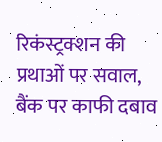रिकंस्ट्रक्शन की प्रथाओं पर सवाल, बैंक पर काफी दबाव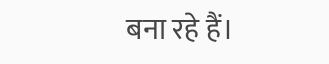बना रहे हैं।